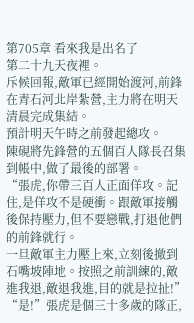第705章 看來我是出名了
第二十九天夜裡。
斥候回報,敵軍已經開始渡河,前鋒在青石河北岸紮營,主力將在明天清晨完成集結。
預計明天午時之前發起總攻。
陳硯將先鋒營的五個百人隊長召集到帳中,做了最後的部署。
“張虎,你帶三百人正面佯攻。記住,是佯攻不是硬衝。跟敵軍接觸後保持壓力,但不要戀戰,打退他們的前鋒就行。
一旦敵軍主力壓上來,立刻後撤到石嘴坡陣地。按照之前訓練的,敵進我退,敵退我進,目的就是拉扯!”
“是!”張虎是個三十多歲的隊正,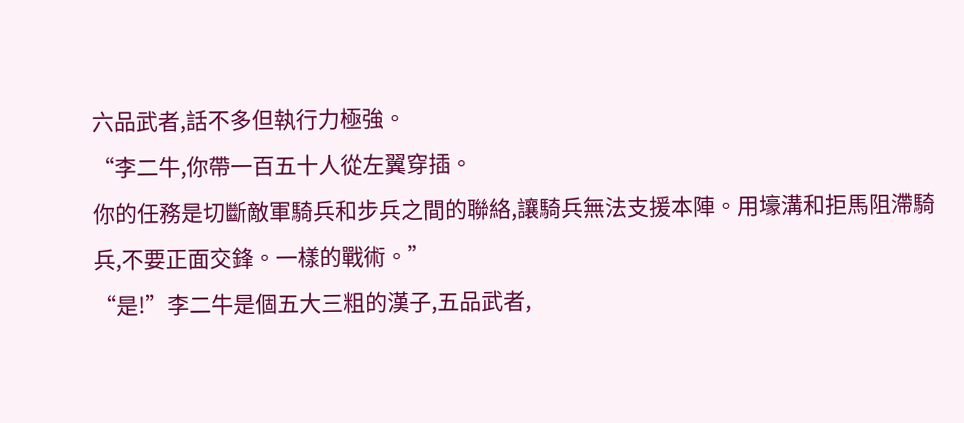六品武者,話不多但執行力極強。
“李二牛,你帶一百五十人從左翼穿插。
你的任務是切斷敵軍騎兵和步兵之間的聯絡,讓騎兵無法支援本陣。用壕溝和拒馬阻滯騎兵,不要正面交鋒。一樣的戰術。”
“是!”李二牛是個五大三粗的漢子,五品武者,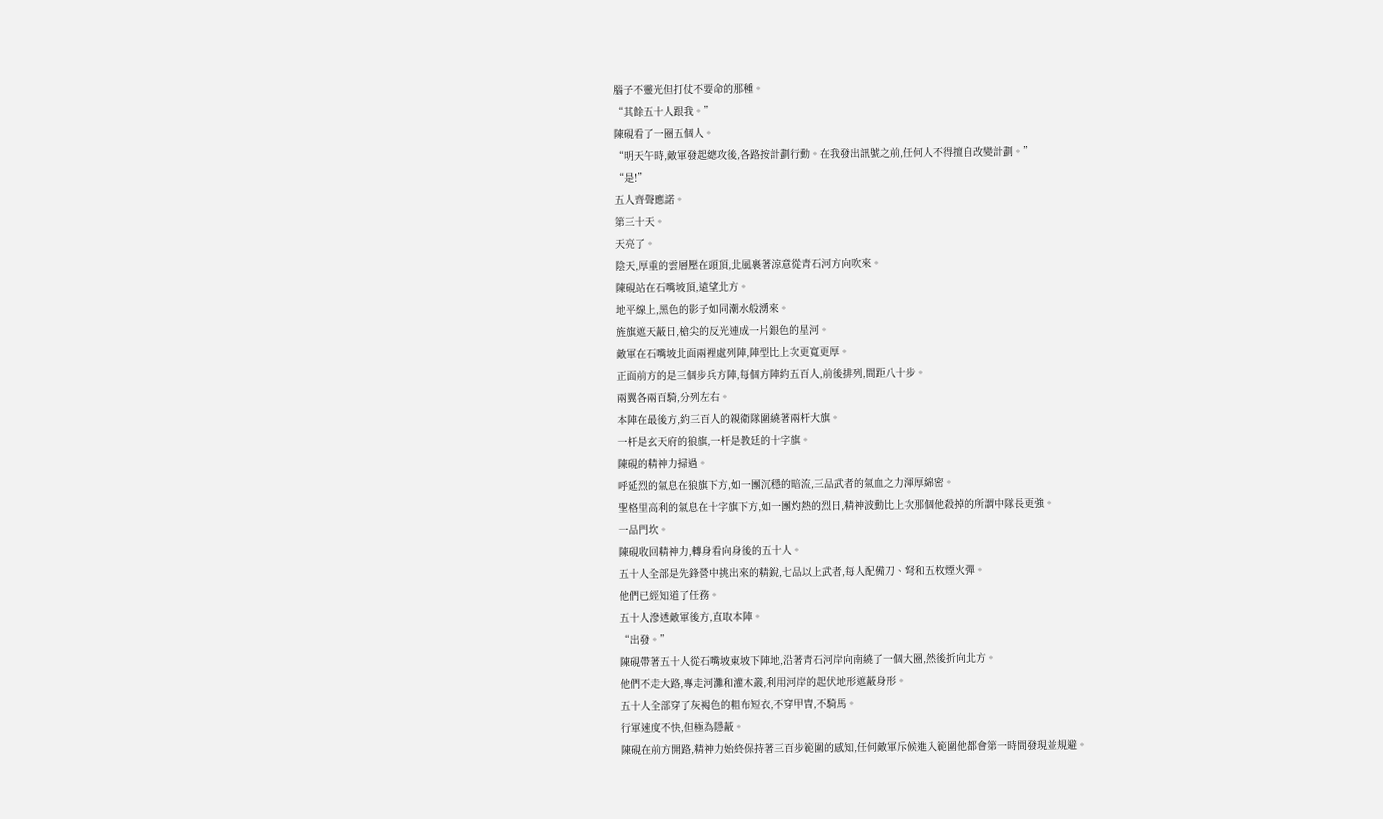腦子不靈光但打仗不要命的那種。
“其餘五十人跟我。”
陳硯看了一圈五個人。
“明天午時,敵軍發起總攻後,各路按計劃行動。在我發出訊號之前,任何人不得擅自改變計劃。”
“是!”
五人齊聲應諾。
第三十天。
天亮了。
陰天,厚重的雲層壓在頭頂,北風裹著涼意從青石河方向吹來。
陳硯站在石嘴坡頂,遠望北方。
地平線上,黑色的影子如同潮水般湧來。
旌旗遮天蔽日,槍尖的反光連成一片銀色的星河。
敵軍在石嘴坡北面兩裡處列陣,陣型比上次更寬更厚。
正面前方的是三個步兵方陣,每個方陣約五百人,前後排列,間距八十步。
兩翼各兩百騎,分列左右。
本陣在最後方,約三百人的親衛隊圍繞著兩杆大旗。
一杆是玄天府的狼旗,一杆是教廷的十字旗。
陳硯的精神力掃過。
呼延烈的氣息在狼旗下方,如一團沉穩的暗流,三品武者的氣血之力渾厚綿密。
聖格里高利的氣息在十字旗下方,如一團灼熱的烈日,精神波動比上次那個他殺掉的所謂中隊長更強。
一品門坎。
陳硯收回精神力,轉身看向身後的五十人。
五十人全部是先鋒營中挑出來的精銳,七品以上武者,每人配備刀、弩和五枚煙火彈。
他們已經知道了任務。
五十人滲透敵軍後方,直取本陣。
“出發。”
陳硯帶著五十人從石嘴坡東坡下陣地,沿著青石河岸向南繞了一個大圈,然後折向北方。
他們不走大路,專走河灘和灌木叢,利用河岸的起伏地形遮蔽身形。
五十人全部穿了灰褐色的粗布短衣,不穿甲冑,不騎馬。
行軍速度不快,但極為隱蔽。
陳硯在前方開路,精神力始終保持著三百步範圍的感知,任何敵軍斥候進入範圍他都會第一時間發現並規避。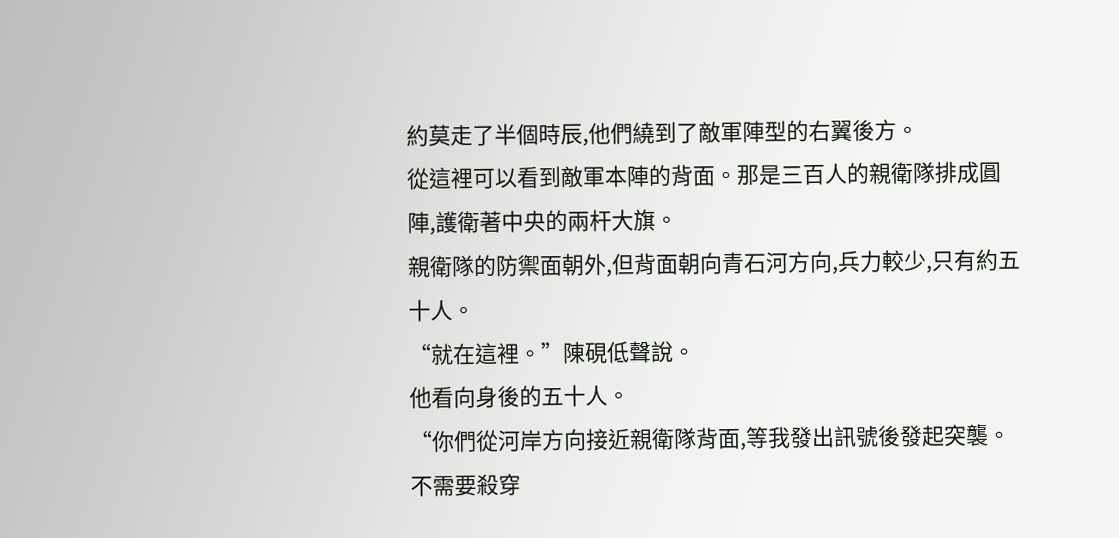約莫走了半個時辰,他們繞到了敵軍陣型的右翼後方。
從這裡可以看到敵軍本陣的背面。那是三百人的親衛隊排成圓陣,護衛著中央的兩杆大旗。
親衛隊的防禦面朝外,但背面朝向青石河方向,兵力較少,只有約五十人。
“就在這裡。”陳硯低聲說。
他看向身後的五十人。
“你們從河岸方向接近親衛隊背面,等我發出訊號後發起突襲。不需要殺穿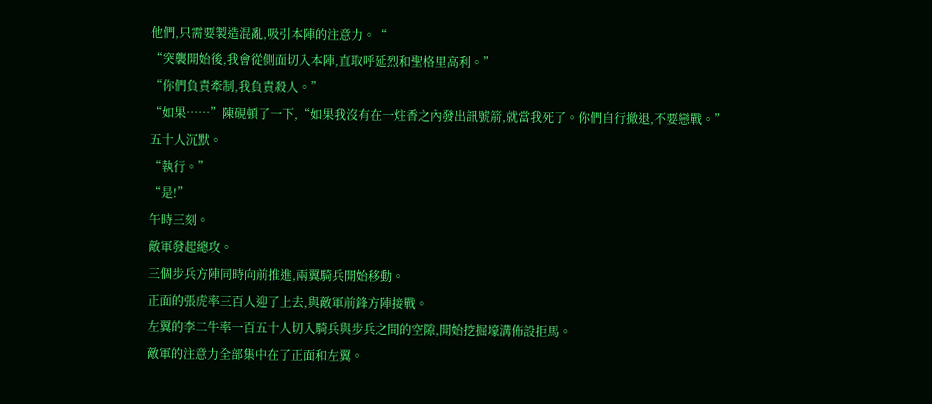他們,只需要製造混亂,吸引本陣的注意力。“
“突襲開始後,我會從側面切入本陣,直取呼延烈和聖格里高利。”
“你們負責牽制,我負責殺人。”
“如果……”陳硯頓了一下,“如果我沒有在一炷香之內發出訊號箭,就當我死了。你們自行撤退,不要戀戰。”
五十人沉默。
“執行。”
“是!”
午時三刻。
敵軍發起總攻。
三個步兵方陣同時向前推進,兩翼騎兵開始移動。
正面的張虎率三百人迎了上去,與敵軍前鋒方陣接戰。
左翼的李二牛率一百五十人切入騎兵與步兵之間的空隙,開始挖掘壕溝佈設拒馬。
敵軍的注意力全部集中在了正面和左翼。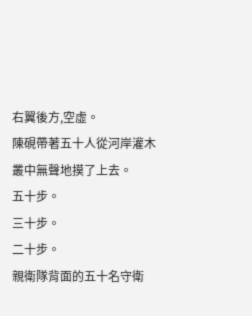右翼後方,空虛。
陳硯帶著五十人從河岸灌木叢中無聲地摸了上去。
五十步。
三十步。
二十步。
親衛隊背面的五十名守衛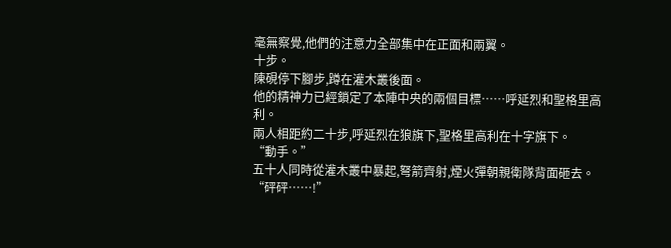毫無察覺,他們的注意力全部集中在正面和兩翼。
十步。
陳硯停下腳步,蹲在灌木叢後面。
他的精神力已經鎖定了本陣中央的兩個目標……呼延烈和聖格里高利。
兩人相距約二十步,呼延烈在狼旗下,聖格里高利在十字旗下。
“動手。”
五十人同時從灌木叢中暴起,弩箭齊射,煙火彈朝親衛隊背面砸去。
“砰砰……!”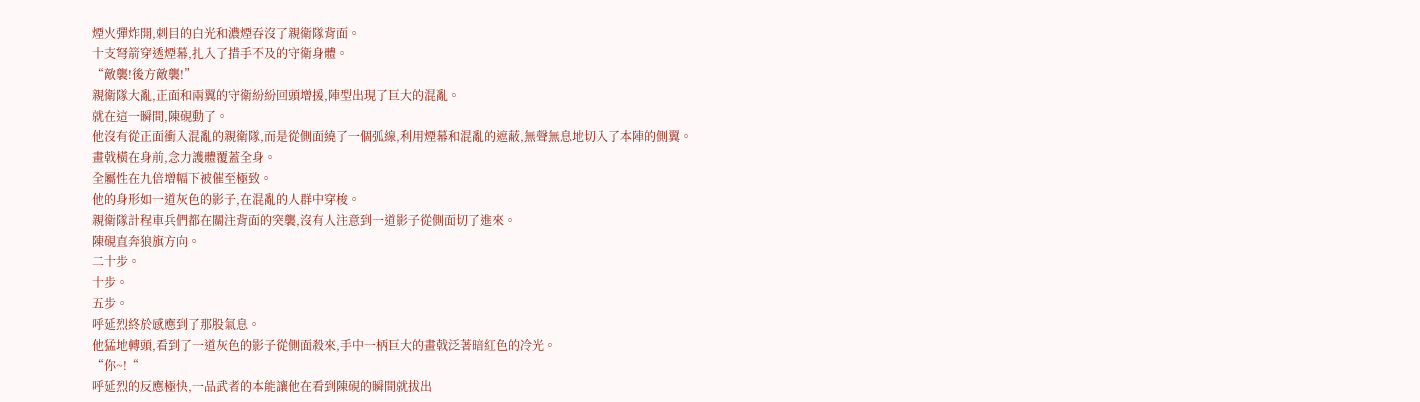煙火彈炸開,刺目的白光和濃煙吞沒了親衛隊背面。
十支弩箭穿透煙幕,扎入了措手不及的守衛身體。
“敵襲!後方敵襲!”
親衛隊大亂,正面和兩翼的守衛紛紛回頭增援,陣型出現了巨大的混亂。
就在這一瞬間,陳硯動了。
他沒有從正面衝入混亂的親衛隊,而是從側面繞了一個弧線,利用煙幕和混亂的遮蔽,無聲無息地切入了本陣的側翼。
畫戟橫在身前,念力護體覆蓋全身。
全屬性在九倍增幅下被催至極致。
他的身形如一道灰色的影子,在混亂的人群中穿梭。
親衛隊計程車兵們都在關注背面的突襲,沒有人注意到一道影子從側面切了進來。
陳硯直奔狼旗方向。
二十步。
十步。
五步。
呼延烈終於感應到了那股氣息。
他猛地轉頭,看到了一道灰色的影子從側面殺來,手中一柄巨大的畫戟泛著暗紅色的冷光。
“你~!“
呼延烈的反應極快,一品武者的本能讓他在看到陳硯的瞬間就拔出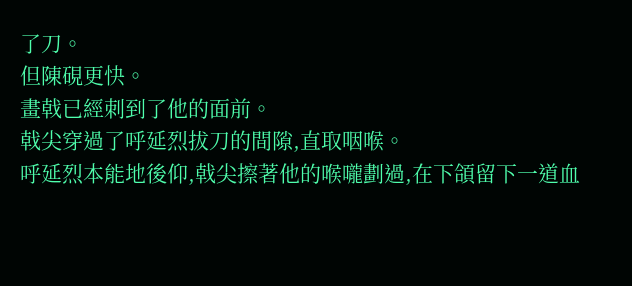了刀。
但陳硯更快。
畫戟已經刺到了他的面前。
戟尖穿過了呼延烈拔刀的間隙,直取咽喉。
呼延烈本能地後仰,戟尖擦著他的喉嚨劃過,在下頜留下一道血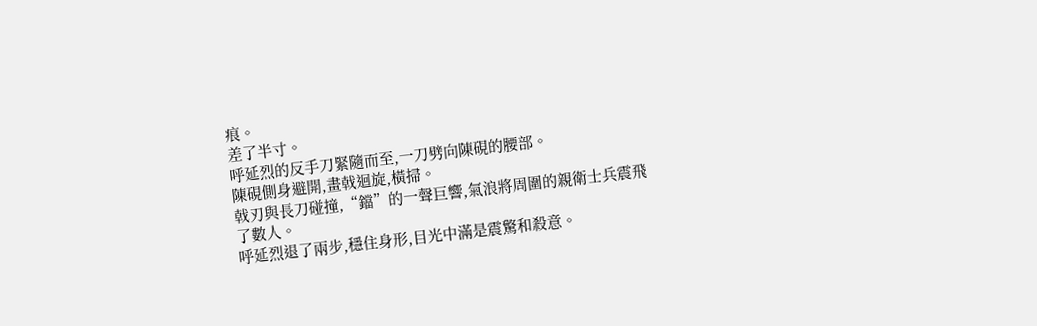痕。
差了半寸。
呼延烈的反手刀緊隨而至,一刀劈向陳硯的腰部。
陳硯側身避開,畫戟迴旋,橫掃。
戟刃與長刀碰撞,“鐺”的一聲巨響,氣浪將周圍的親衛士兵震飛了數人。
呼延烈退了兩步,穩住身形,目光中滿是震驚和殺意。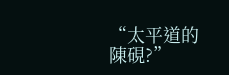“太平道的陳硯?”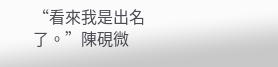“看來我是出名了。”陳硯微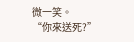微一笑。
“你來送死?”